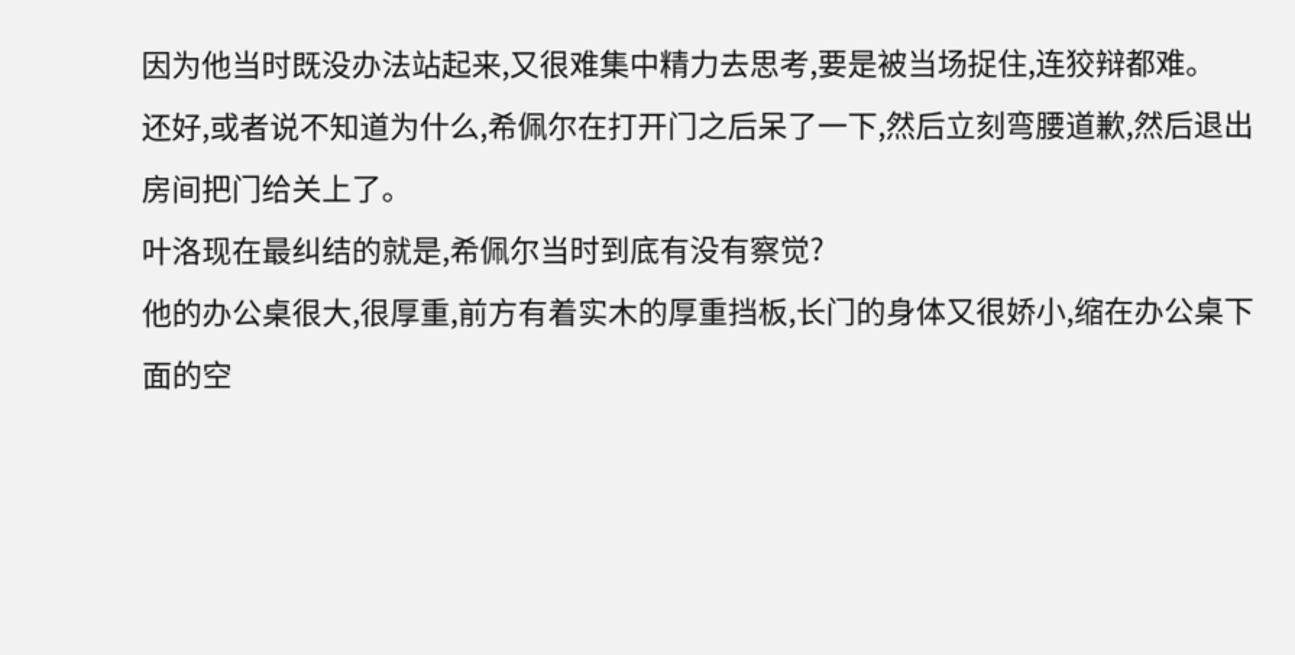因为他当时既没办法站起来,又很难集中精力去思考,要是被当场捉住,连狡辩都难。
还好,或者说不知道为什么,希佩尔在打开门之后呆了一下,然后立刻弯腰道歉,然后退出房间把门给关上了。
叶洛现在最纠结的就是,希佩尔当时到底有没有察觉?
他的办公桌很大,很厚重,前方有着实木的厚重挡板,长门的身体又很娇小,缩在办公桌下面的空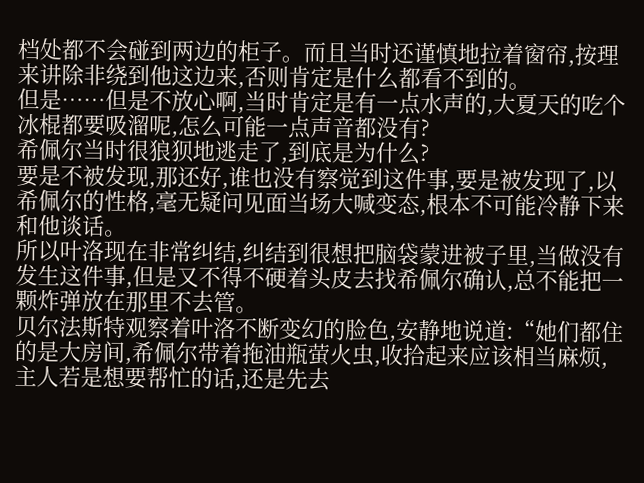档处都不会碰到两边的柜子。而且当时还谨慎地拉着窗帘,按理来讲除非绕到他这边来,否则肯定是什么都看不到的。
但是……但是不放心啊,当时肯定是有一点水声的,大夏天的吃个冰棍都要吸溜呢,怎么可能一点声音都没有?
希佩尔当时很狼狈地逃走了,到底是为什么?
要是不被发现,那还好,谁也没有察觉到这件事,要是被发现了,以希佩尔的性格,毫无疑问见面当场大喊变态,根本不可能冷静下来和他谈话。
所以叶洛现在非常纠结,纠结到很想把脑袋蒙进被子里,当做没有发生这件事,但是又不得不硬着头皮去找希佩尔确认,总不能把一颗炸弹放在那里不去管。
贝尔法斯特观察着叶洛不断变幻的脸色,安静地说道:“她们都住的是大房间,希佩尔带着拖油瓶萤火虫,收拾起来应该相当麻烦,主人若是想要帮忙的话,还是先去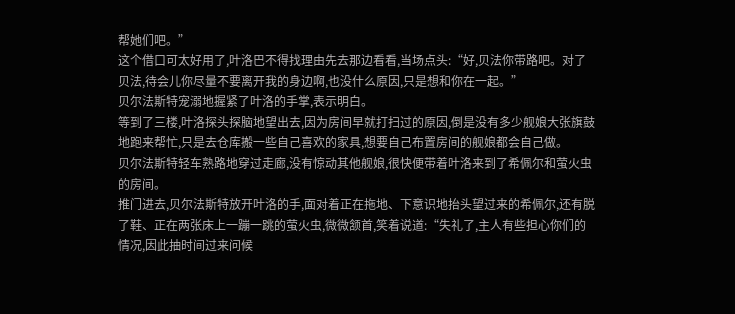帮她们吧。”
这个借口可太好用了,叶洛巴不得找理由先去那边看看,当场点头:“好,贝法你带路吧。对了贝法,待会儿你尽量不要离开我的身边啊,也没什么原因,只是想和你在一起。”
贝尔法斯特宠溺地握紧了叶洛的手掌,表示明白。
等到了三楼,叶洛探头探脑地望出去,因为房间早就打扫过的原因,倒是没有多少舰娘大张旗鼓地跑来帮忙,只是去仓库搬一些自己喜欢的家具,想要自己布置房间的舰娘都会自己做。
贝尔法斯特轻车熟路地穿过走廊,没有惊动其他舰娘,很快便带着叶洛来到了希佩尔和萤火虫的房间。
推门进去,贝尔法斯特放开叶洛的手,面对着正在拖地、下意识地抬头望过来的希佩尔,还有脱了鞋、正在两张床上一蹦一跳的萤火虫,微微颔首,笑着说道:“失礼了,主人有些担心你们的情况,因此抽时间过来问候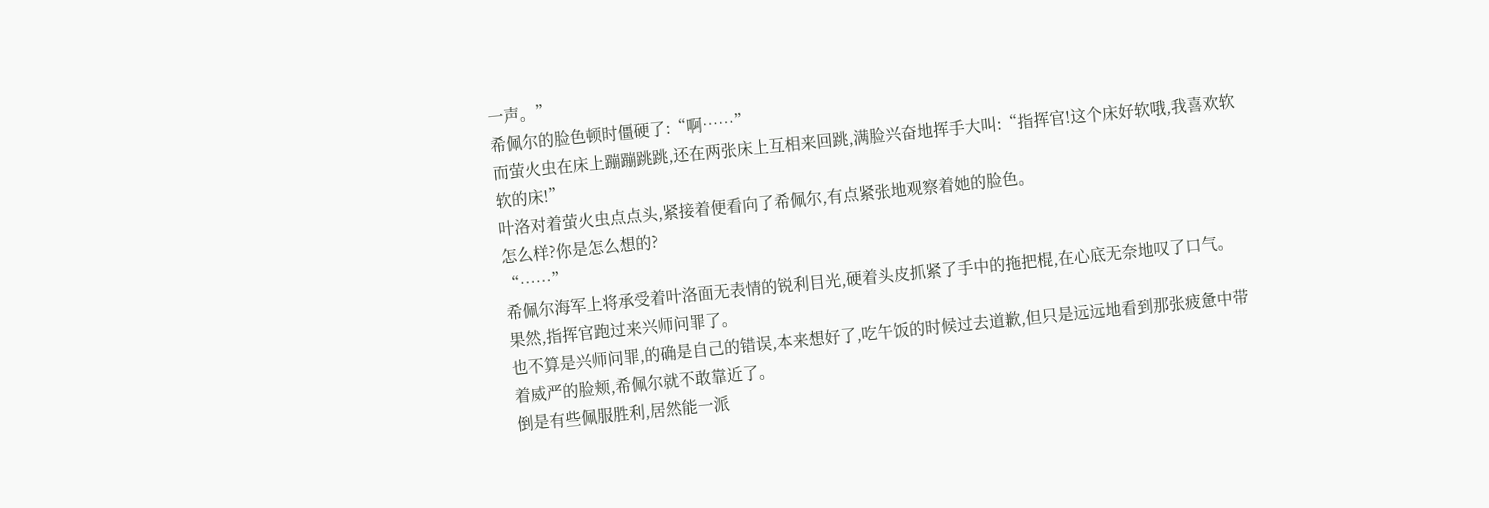一声。”
希佩尔的脸色顿时僵硬了:“啊……”
而萤火虫在床上蹦蹦跳跳,还在两张床上互相来回跳,满脸兴奋地挥手大叫:“指挥官!这个床好软哦,我喜欢软软的床!”
叶洛对着萤火虫点点头,紧接着便看向了希佩尔,有点紧张地观察着她的脸色。
怎么样?你是怎么想的?
“……”
希佩尔海军上将承受着叶洛面无表情的锐利目光,硬着头皮抓紧了手中的拖把棍,在心底无奈地叹了口气。
果然,指挥官跑过来兴师问罪了。
也不算是兴师问罪,的确是自己的错误,本来想好了,吃午饭的时候过去道歉,但只是远远地看到那张疲惫中带着威严的脸颊,希佩尔就不敢靠近了。
倒是有些佩服胜利,居然能一派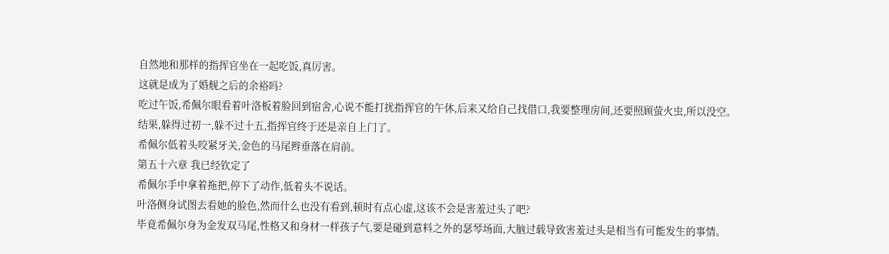自然地和那样的指挥官坐在一起吃饭,真厉害。
这就是成为了婚舰之后的余裕吗?
吃过午饭,希佩尔眼看着叶洛板着脸回到宿舍,心说不能打扰指挥官的午休,后来又给自己找借口,我要整理房间,还要照顾萤火虫,所以没空。
结果,躲得过初一,躲不过十五,指挥官终于还是亲自上门了。
希佩尔低着头咬紧牙关,金色的马尾辫垂落在肩前。
第五十六章 我已经钦定了
希佩尔手中拿着拖把,停下了动作,低着头不说话。
叶洛侧身试图去看她的脸色,然而什么也没有看到,顿时有点心虚,这该不会是害羞过头了吧?
毕竟希佩尔身为金发双马尾,性格又和身材一样孩子气,要是碰到意料之外的瑟琴场面,大脑过载导致害羞过头是相当有可能发生的事情。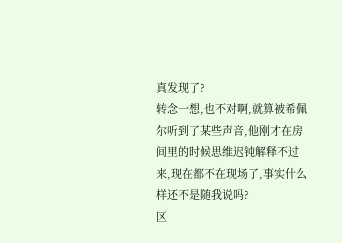真发现了?
转念一想,也不对啊,就算被希佩尔听到了某些声音,他刚才在房间里的时候思维迟钝解释不过来,现在都不在现场了,事实什么样还不是随我说吗?
区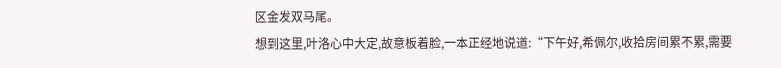区金发双马尾。
想到这里,叶洛心中大定,故意板着脸,一本正经地说道:“下午好,希佩尔,收拾房间累不累,需要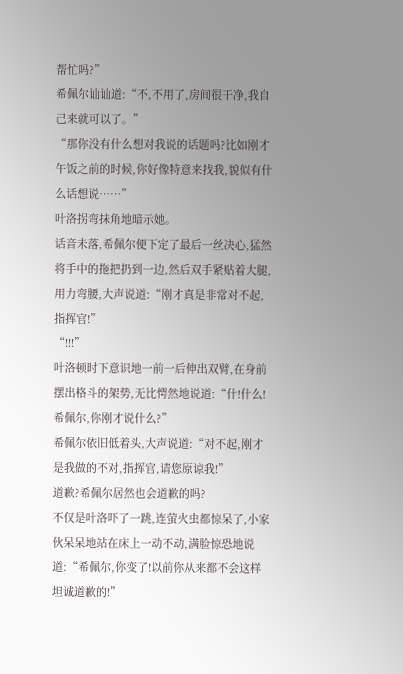帮忙吗?”
希佩尔讪讪道:“不,不用了,房间很干净,我自己来就可以了。”
“那你没有什么想对我说的话题吗?比如刚才午饭之前的时候,你好像特意来找我,貌似有什么话想说……”
叶洛拐弯抹角地暗示她。
话音未落,希佩尔便下定了最后一丝决心,猛然将手中的拖把扔到一边,然后双手紧贴着大腿,用力弯腰,大声说道:“刚才真是非常对不起,指挥官!”
“!!!”
叶洛顿时下意识地一前一后伸出双臂,在身前摆出格斗的架势,无比愕然地说道:“什!什么!希佩尔,你刚才说什么?”
希佩尔依旧低着头,大声说道:“对不起,刚才是我做的不对,指挥官,请您原谅我!”
道歉?希佩尔居然也会道歉的吗?
不仅是叶洛吓了一跳,连萤火虫都惊呆了,小家伙呆呆地站在床上一动不动,满脸惊恐地说道:“希佩尔,你变了!以前你从来都不会这样坦诚道歉的!”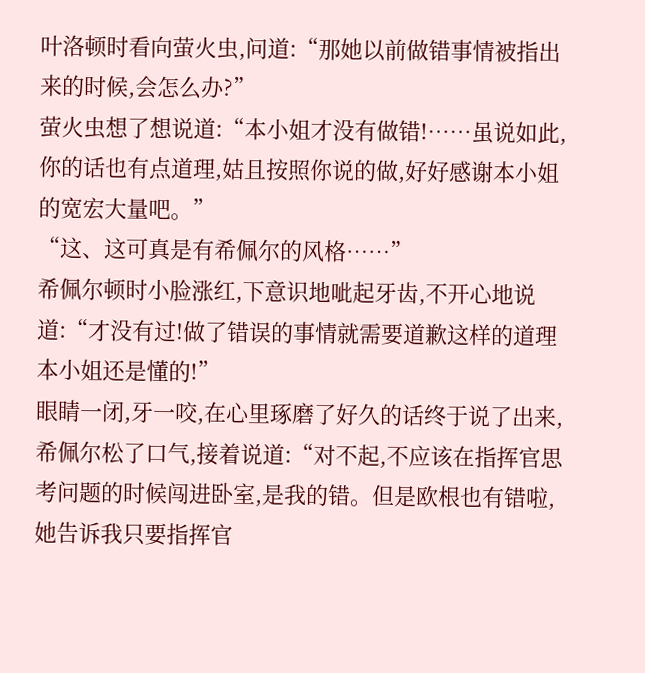叶洛顿时看向萤火虫,问道:“那她以前做错事情被指出来的时候,会怎么办?”
萤火虫想了想说道:“本小姐才没有做错!……虽说如此,你的话也有点道理,姑且按照你说的做,好好感谢本小姐的宽宏大量吧。”
“这、这可真是有希佩尔的风格……”
希佩尔顿时小脸涨红,下意识地呲起牙齿,不开心地说道:“才没有过!做了错误的事情就需要道歉这样的道理本小姐还是懂的!”
眼睛一闭,牙一咬,在心里琢磨了好久的话终于说了出来,希佩尔松了口气,接着说道:“对不起,不应该在指挥官思考问题的时候闯进卧室,是我的错。但是欧根也有错啦,她告诉我只要指挥官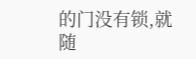的门没有锁,就随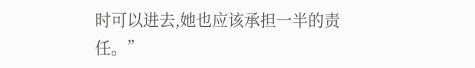时可以进去,她也应该承担一半的责任。”